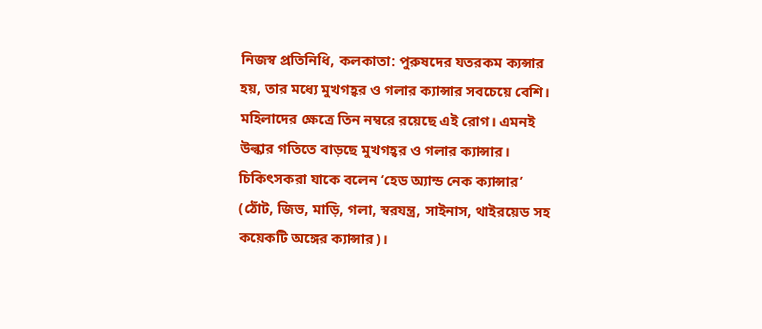নিজস্ব প্রতিনিধি, কলকাতা: পুরুষদের যতরকম ক্যন্সার হয়, তার মধ্যে মুখগহ্বর ও গলার ক্যান্সার সবচেয়ে বেশি। মহিলাদের ক্ষেত্রে তিন নম্বরে রয়েছে এই রোগ। এমনই উল্কার গতিতে বাড়ছে মুখগহ্বর ও গলার ক্যান্সার। চিকিৎসকরা যাকে বলেন ‘হেড অ্যান্ড নেক ক্যান্সার’ (ঠোঁট, জিভ, মাড়ি, গলা, স্বরযন্ত্র, সাইনাস, থাইরয়েড সহ কয়েকটি অঙ্গের ক্যান্সার)।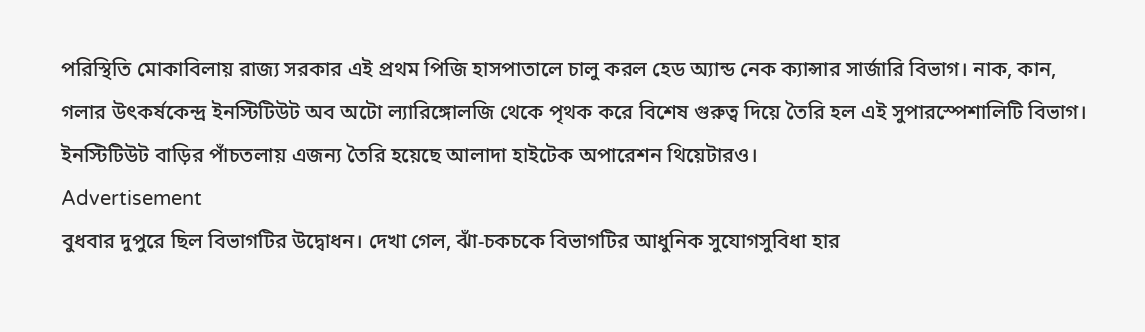পরিস্থিতি মোকাবিলায় রাজ্য সরকার এই প্রথম পিজি হাসপাতালে চালু করল হেড অ্যান্ড নেক ক্যান্সার সার্জারি বিভাগ। নাক, কান, গলার উৎকর্ষকেন্দ্র ইনস্টিটিউট অব অটো ল্যারিঙ্গোলজি থেকে পৃথক করে বিশেষ গুরুত্ব দিয়ে তৈরি হল এই সুপারস্পেশালিটি বিভাগ। ইনস্টিটিউট বাড়ির পাঁচতলায় এজন্য তৈরি হয়েছে আলাদা হাইটেক অপারেশন থিয়েটারও।
Advertisement
বুধবার দুপুরে ছিল বিভাগটির উদ্বোধন। দেখা গেল, ঝাঁ-চকচকে বিভাগটির আধুনিক সুযোগসুবিধা হার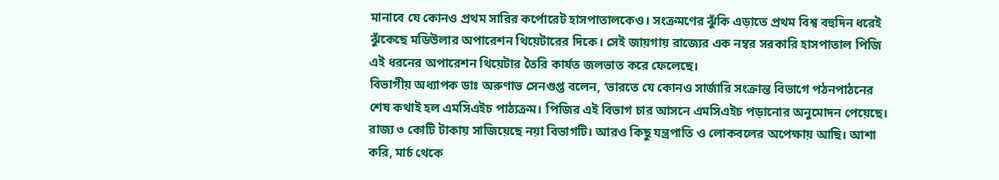মানাবে যে কোনও প্রথম সারির কর্পোরেট হাসপাতালকেও। সংক্রমণের ঝুঁকি এড়াতে প্রথম বিশ্ব বহুদিন ধরেই ঝুঁকেছে মডিউলার অপারেশন থিয়েটারের দিকে। সেই জায়গায় রাজ্যের এক নম্বর সরকারি হাসপাতাল পিজি এই ধরনের অপারেশন থিয়েটার তৈরি কার্যত জলভাত করে ফেলেছে।
বিভাগীয় অধ্যাপক ডাঃ অরুণাভ সেনগুপ্ত বলেন, ‘ভারতে যে কোনও সার্জারি সংক্রান্ত বিভাগে পঠনপাঠনের শেষ কথাই হল এমসিএইচ পাঠ্যক্রম। পিজির এই বিভাগ চার আসনে এমসিএইচ পড়ানোর অনুমোদন পেয়েছে। রাজ্য ৩ কোটি টাকায় সাজিয়েছে নয়া বিভাগটি। আরও কিছু যন্ত্রপাতি ও লোকবলের অপেক্ষায় আছি। আশা করি, মার্চ থেকে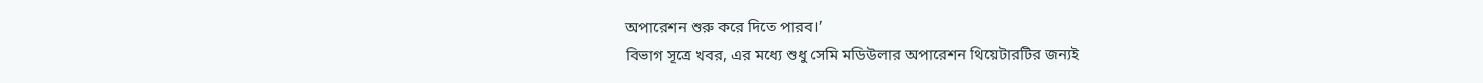অপারেশন শুরু করে দিতে পারব।’
বিভাগ সূত্রে খবর, এর মধ্যে শুধু সেমি মডিউলার অপারেশন থিয়েটারটির জন্যই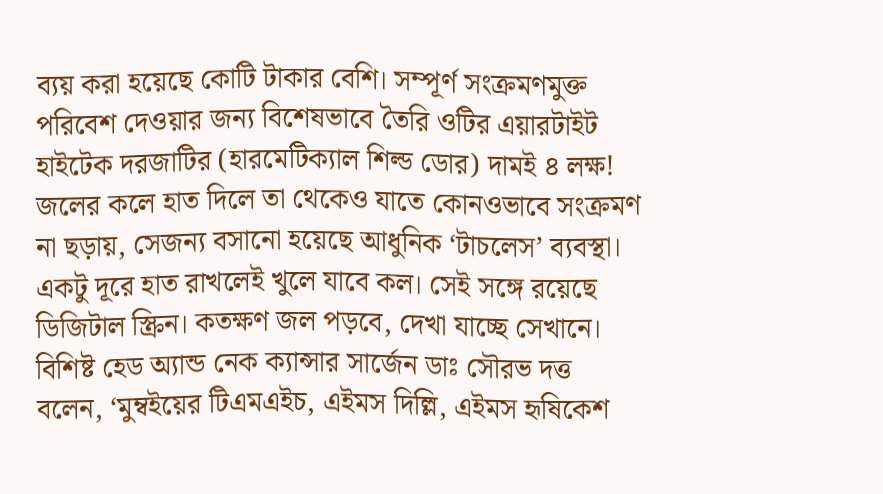ব্যয় করা হয়েছে কোটি টাকার বেশি। সম্পূর্ণ সংক্রমণমুক্ত পরিবেশ দেওয়ার জন্য বিশেষভাবে তৈরি ওটির এয়ারটাইট হাইটেক দরজাটির (হারমেটিক্যাল শিল্ড ডোর) দামই ৪ লক্ষ! জলের কলে হাত দিলে তা থেকেও যাতে কোনওভাবে সংক্রমণ না ছড়ায়, সেজন্য বসানো হয়েছে আধুনিক ‘টাচলেস’ ব্যবস্থা। একটু দূরে হাত রাখলেই খুলে যাবে কল। সেই সঙ্গে রয়েছে ডিজিটাল স্ক্রিন। কতক্ষণ জল পড়বে, দেখা যাচ্ছে সেখানে।
বিশিষ্ট হেড অ্যান্ড নেক ক্যান্সার সার্জেন ডাঃ সৌরভ দত্ত বলেন, ‘মুম্বইয়ের টিএমএইচ, এইমস দিল্লি, এইমস হৃষিকেশ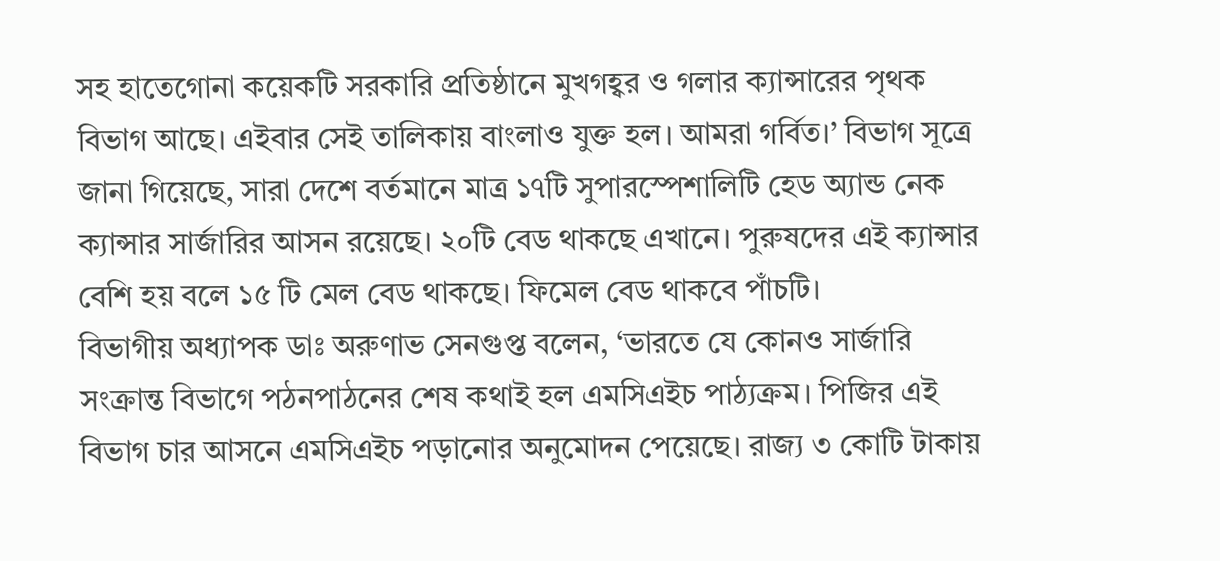সহ হাতেগোনা কয়েকটি সরকারি প্রতিষ্ঠানে মুখগহ্বর ও গলার ক্যান্সারের পৃথক বিভাগ আছে। এইবার সেই তালিকায় বাংলাও যুক্ত হল। আমরা গর্বিত।’ বিভাগ সূত্রে জানা গিয়েছে, সারা দেশে বর্তমানে মাত্র ১৭টি সুপারস্পেশালিটি হেড অ্যান্ড নেক ক্যান্সার সার্জারির আসন রয়েছে। ২০টি বেড থাকছে এখানে। পুরুষদের এই ক্যান্সার বেশি হয় বলে ১৫ টি মেল বেড থাকছে। ফিমেল বেড থাকবে পাঁচটি।
বিভাগীয় অধ্যাপক ডাঃ অরুণাভ সেনগুপ্ত বলেন, ‘ভারতে যে কোনও সার্জারি সংক্রান্ত বিভাগে পঠনপাঠনের শেষ কথাই হল এমসিএইচ পাঠ্যক্রম। পিজির এই বিভাগ চার আসনে এমসিএইচ পড়ানোর অনুমোদন পেয়েছে। রাজ্য ৩ কোটি টাকায়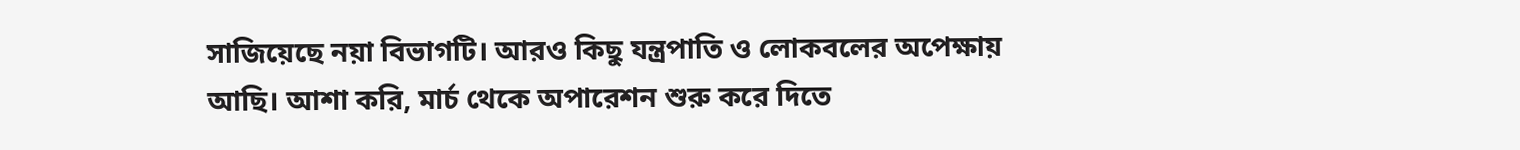সাজিয়েছে নয়া বিভাগটি। আরও কিছু যন্ত্রপাতি ও লোকবলের অপেক্ষায় আছি। আশা করি, মার্চ থেকে অপারেশন শুরু করে দিতে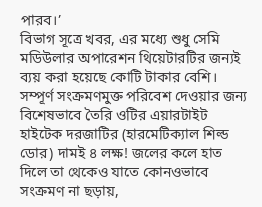পারব।’
বিভাগ সূত্রে খবর, এর মধ্যে শুধু সেমি মডিউলার অপারেশন থিয়েটারটির জন্যই ব্যয় করা হয়েছে কোটি টাকার বেশি। সম্পূর্ণ সংক্রমণমুক্ত পরিবেশ দেওয়ার জন্য বিশেষভাবে তৈরি ওটির এয়ারটাইট হাইটেক দরজাটির (হারমেটিক্যাল শিল্ড ডোর) দামই ৪ লক্ষ! জলের কলে হাত দিলে তা থেকেও যাতে কোনওভাবে সংক্রমণ না ছড়ায়,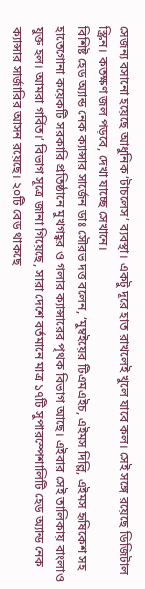সেজন্য বসানো হয়েছে আধুনিক ‘টাচলেস’ ব্যবস্থা। একটু দূরে হাত রাখলেই খুলে যাবে কল। সেই সঙ্গে রয়েছে ডিজিটাল স্ক্রিন। কতক্ষণ জল পড়বে, দেখা যাচ্ছে সেখানে।
বিশিষ্ট হেড অ্যান্ড নেক ক্যান্সার সার্জেন ডাঃ সৌরভ দত্ত বলেন, ‘মুম্বইয়ের টিএমএইচ, এইমস দিল্লি, এইমস হৃষিকেশ সহ হাতেগোনা কয়েকটি সরকারি প্রতিষ্ঠানে মুখগহ্বর ও গলার ক্যান্সারের পৃথক বিভাগ আছে। এইবার সেই তালিকায় বাংলাও যুক্ত হল। আমরা গর্বিত।’ বিভাগ সূত্রে জানা গিয়েছে, সারা দেশে বর্তমানে মাত্র ১৭টি সুপারস্পেশালিটি হেড অ্যান্ড নেক ক্যান্সার সার্জারির আসন রয়েছে। ২০টি বেড থাকছে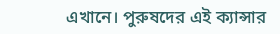এখানে। পুরুষদের এই ক্যান্সার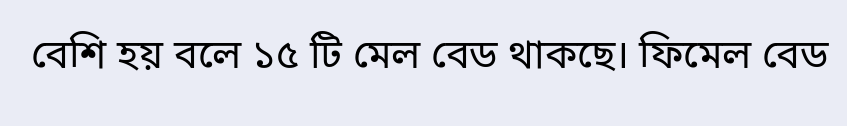বেশি হয় বলে ১৫ টি মেল বেড থাকছে। ফিমেল বেড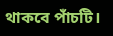থাকবে পাঁচটি।